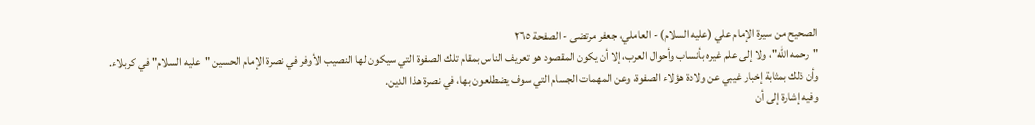الصحيح من سيرة الإمام علي (عليه السلام) - العاملي، جعفر مرتضى - الصفحة ٢٦٥
"رحمه الله"، ولا إلى علم غيره بأنساب وأحوال العرب، إلا أن يكون المقصود هو تعريف الناس بمقام تلك الصفوة التي سيكون لها النصيب الأوفر في نصرة الإمام الحسين "عليه السلام" في كربلاء.
وأن ذلك بمثابة إخبار غيبي عن ولادة هؤلاء الصفوة، وعن المهمات الجسام التي سوف يضطلعون بها، في نصرة هذا الدين.
وفيه إشارة إلى أن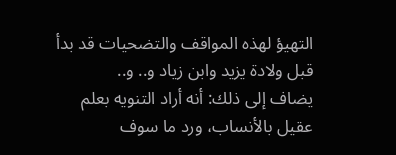التهيؤ لهذه المواقف والتضحيات قد بدأ قبل ولادة يزيد وابن زياد و.. و..
يضاف إلى ذلك: أنه أراد التنويه بعلم عقيل بالأنساب، ورد ما سوف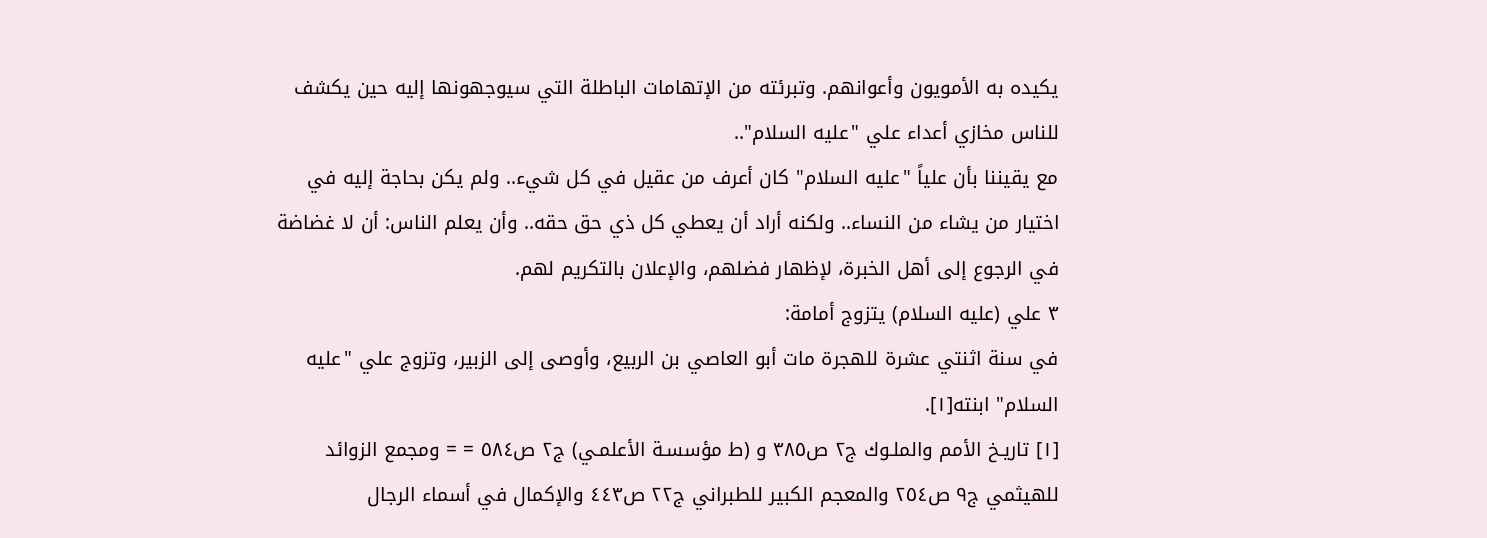يكيده به الأمويون وأعوانهم. وتبرئته من الإتهامات الباطلة التي سيوجهونها إليه حين يكشف للناس مخازي أعداء علي "عليه السلام"..
مع يقيننا بأن علياً "عليه السلام" كان أعرف من عقيل في كل شيء.. ولم يكن بحاجة إليه في اختيار من يشاء من النساء.. ولكنه أراد أن يعطي كل ذي حق حقه.. وأن يعلم الناس: أن لا غضاضة في الرجوع إلى أهل الخبرة، لإظهار فضلهم، والإعلان بالتكريم لهم.
٣ علي (عليه السلام) يتزوج أمامة:
في سنة اثنتي عشرة للهجرة مات أبو العاصي بن الربيع، وأوصى إلى الزبير، وتزوج علي "عليه السلام" ابنته[١].
[١] تاريـخ الأمم والملـوك ج٢ ص٣٨٥ و (ط مؤسسـة الأعلمـي) ج٢ ص٥٨٤ = = ومجمع الزوائد للهيثمي ج٩ ص٢٥٤ والمعجم الكبير للطبراني ج٢٢ ص٤٤٣ والإكمال في أسماء الرجال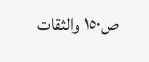ص١٥٠ والثقات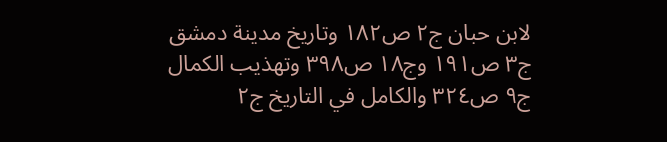لابن حبان ج٢ ص١٨٢ وتاريخ مدينة دمشق ج٣ ص١٩١ وج١٨ ص٣٩٨ وتهذيب الكمال ج٩ ص٣٢٤ والكامل في التاريخ ج٢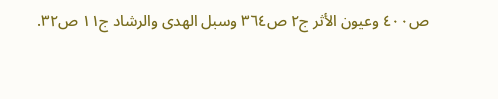ص٤٠٠ وعيون الأثر ج٢ ص٣٦٤ وسبل الهدى والرشاد ج١١ ص٣٢.